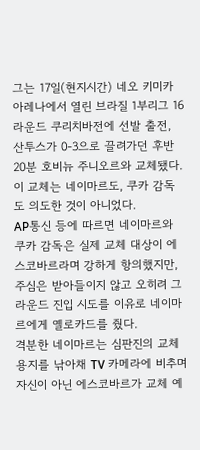그는 17일(현지시간) 네오 키미카 아레나에서 열린 브라질 1부리그 16라운드 쿠리치바전에 선발 출전, 산투스가 0-3으로 끌려가던 후반 20분 호비뉴 주니오르와 교체됐다.
이 교체는 네이마르도, 쿠카 감독도 의도한 것이 아니었다.
AP통신 등에 따르면 네이마르와 쿠카 감독은 실제 교체 대상이 에스코바르라며 강하게 항의했지만, 주심은 받아들이지 않고 오히려 그라운드 진입 시도를 이유로 네이마르에게 옐로카드를 줬다.
격분한 네이마르는 심판진의 교체 용지를 낚아채 TV 카메라에 비추며 자신이 아닌 에스코바르가 교체 예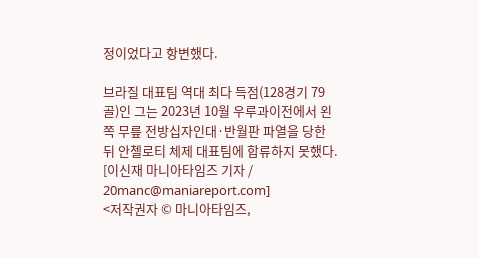정이었다고 항변했다.

브라질 대표팀 역대 최다 득점(128경기 79골)인 그는 2023년 10월 우루과이전에서 왼쪽 무릎 전방십자인대·반월판 파열을 당한 뒤 안첼로티 체제 대표팀에 합류하지 못했다.
[이신재 마니아타임즈 기자 / 20manc@maniareport.com]
<저작권자 © 마니아타임즈,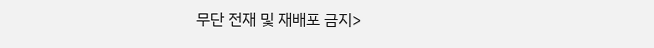무단 전재 및 재배포 금지>